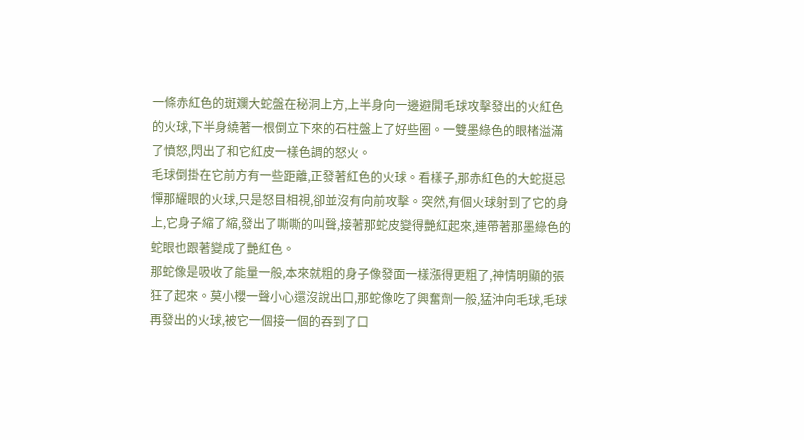一條赤紅色的斑斕大蛇盤在秘洞上方,上半身向一邊避開毛球攻擊發出的火紅色的火球,下半身繞著一根倒立下來的石柱盤上了好些圈。一雙墨綠色的眼楮溢滿了憤怒,閃出了和它紅皮一樣色調的怒火。
毛球倒掛在它前方有一些距離,正發著紅色的火球。看樣子,那赤紅色的大蛇挺忌憚那耀眼的火球,只是怒目相視,卻並沒有向前攻擊。突然,有個火球射到了它的身上,它身子縮了縮,發出了嘶嘶的叫聲,接著那蛇皮變得艷紅起來,連帶著那墨綠色的蛇眼也跟著變成了艷紅色。
那蛇像是吸收了能量一般,本來就粗的身子像發面一樣漲得更粗了,神情明顯的張狂了起來。莫小櫻一聲小心還沒說出口,那蛇像吃了興奮劑一般,猛沖向毛球,毛球再發出的火球,被它一個接一個的吞到了口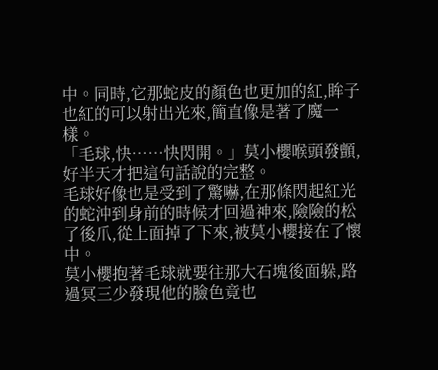中。同時,它那蛇皮的顏色也更加的紅,眸子也紅的可以射出光來,簡直像是著了魔一樣。
「毛球,快……快閃開。」莫小櫻喉頭發顫,好半天才把這句話說的完整。
毛球好像也是受到了驚嚇,在那條閃起紅光的蛇沖到身前的時候才回過神來,險險的松了後爪,從上面掉了下來,被莫小櫻接在了懷中。
莫小櫻抱著毛球就要往那大石塊後面躲,路過冥三少發現他的臉色竟也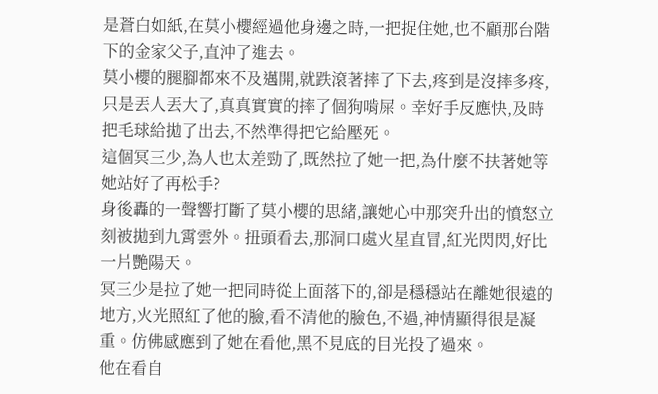是蒼白如紙,在莫小櫻經過他身邊之時,一把捉住她,也不顧那台階下的金家父子,直沖了進去。
莫小櫻的腿腳都來不及邁開,就跌滾著摔了下去,疼到是沒摔多疼,只是丟人丟大了,真真實實的摔了個狗啃屎。幸好手反應快,及時把毛球給拋了出去,不然準得把它給壓死。
這個冥三少,為人也太差勁了,既然拉了她一把,為什麼不扶著她等她站好了再松手?
身後轟的一聲響打斷了莫小櫻的思緒,讓她心中那突升出的憤怒立刻被拋到九霄雲外。扭頭看去,那洞口處火星直冒,紅光閃閃,好比一片艷陽天。
冥三少是拉了她一把同時從上面落下的,卻是穩穩站在離她很遠的地方,火光照紅了他的臉,看不清他的臉色,不過,神情顯得很是凝重。仿佛感應到了她在看他,黑不見底的目光投了過來。
他在看自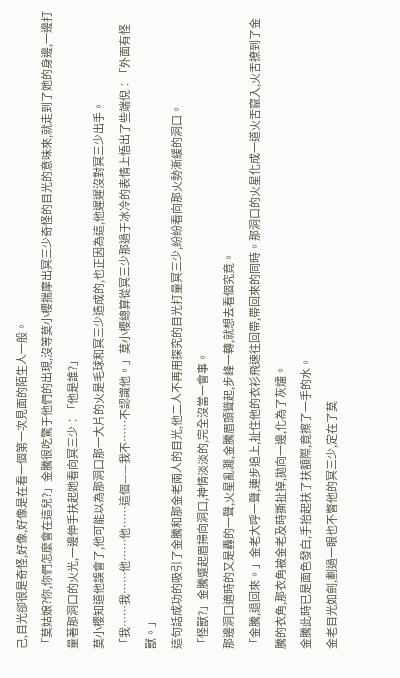己,目光卻很是奇怪,好像,好像是在看一個第一次見面的陌生人一般。
「莫姑娘?你,你們怎麼會在這兒?」金騰很吃驚于他們的出現,沒等莫小櫻揣摩出冥三少奇怪的目光的意味來,就走到了她的身邊,一邊打量著那洞口的火光,一邊伸手扶起她看向冥三少︰「他是誰?」
莫小櫻知道他誤會了,他可能以為那洞口那一大片的火是毛球和冥三少造成的,也正因為這,他遲遲沒對冥三少出手。
「我……我……他……他……這個——我不……不認識他。」莫小櫻總算從冥三少那過于冰冷的表情上悟出了些端倪︰「外面有怪獸。」
這句話成功的吸引了金騰和那金老兩人的目光,他二人不再用探究的目光打量冥三少,紛紛看向那火勢漸緩的洞口。
「怪獸?」金騰蹙起眉掃向洞口,神情淡淡的,完全沒當一會事。
那邊洞口適時的又是轟的一聲,火星亂濺,金騰眉頭聳起,步峰一轉,就想去看個究竟。
「金騰,退回來。」金老大呼一聲,連步追上,扯住他的衣衫飛速往回帶,帶回來的同時。那洞口的火星化成一道火舌竄入,火舌撩到了金騰的衣角,那衣角被金老及時撕扯掉,拋向一邊,化為了灰燼。
金騰此時已是面色發白,手抬起扶了扶額際,竟擦了一手的水。
金老目光如劍,劃過一眼也不瞥他的冥三少,定在了莫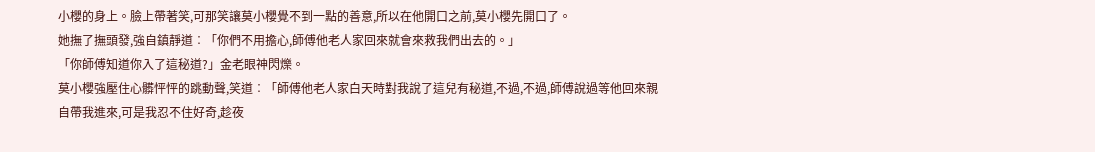小櫻的身上。臉上帶著笑,可那笑讓莫小櫻覺不到一點的善意,所以在他開口之前,莫小櫻先開口了。
她撫了撫頭發,強自鎮靜道︰「你們不用擔心,師傅他老人家回來就會來救我們出去的。」
「你師傅知道你入了這秘道?」金老眼神閃爍。
莫小櫻強壓住心髒怦怦的跳動聲,笑道︰「師傅他老人家白天時對我說了這兒有秘道,不過,不過,師傅說過等他回來親自帶我進來,可是我忍不住好奇,趁夜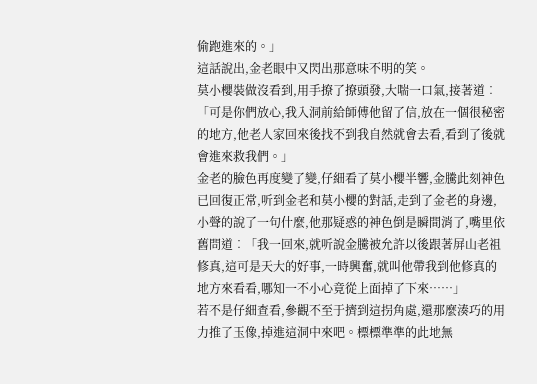偷跑進來的。」
這話說出,金老眼中又閃出那意味不明的笑。
莫小櫻裝做沒看到,用手撩了撩頭發,大喘一口氣,接著道︰「可是你們放心,我入洞前給師傅他留了信,放在一個很秘密的地方,他老人家回來後找不到我自然就會去看,看到了後就會進來救我們。」
金老的臉色再度變了變,仔細看了莫小櫻半響,金騰此刻神色已回復正常,听到金老和莫小櫻的對話,走到了金老的身邊,小聲的說了一句什麼,他那疑惑的神色倒是瞬間消了,嘴里依舊問道︰「我一回來,就听說金騰被允許以後跟著屏山老祖修真,這可是天大的好事,一時興奮,就叫他帶我到他修真的地方來看看,哪知一不小心竟從上面掉了下來……」
若不是仔細查看,參觀不至于擠到這拐角處,還那麼湊巧的用力推了玉像,掉進這洞中來吧。標標準準的此地無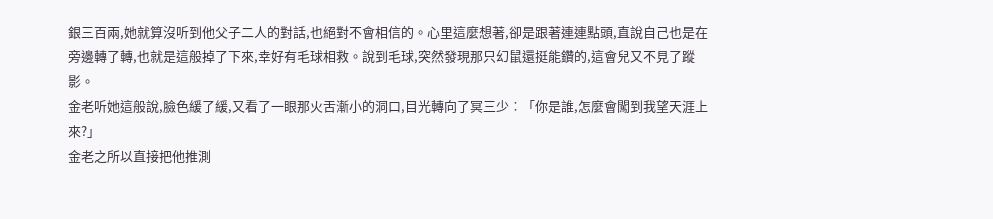銀三百兩,她就算沒听到他父子二人的對話,也絕對不會相信的。心里這麼想著,卻是跟著連連點頭,直說自己也是在旁邊轉了轉,也就是這般掉了下來,幸好有毛球相救。說到毛球,突然發現那只幻鼠還挺能鑽的,這會兒又不見了蹤影。
金老听她這般說,臉色緩了緩,又看了一眼那火舌漸小的洞口,目光轉向了冥三少︰「你是誰,怎麼會闖到我望天涯上來?」
金老之所以直接把他推測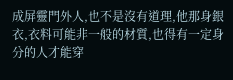成屏靈門外人,也不是沒有道理,他那身銀衣,衣料可能非一般的材質,也得有一定身分的人才能穿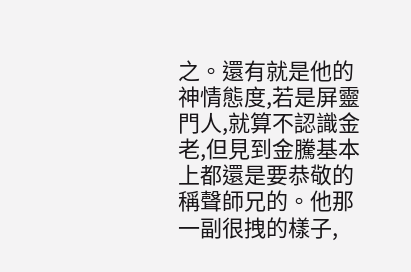之。還有就是他的神情態度,若是屏靈門人,就算不認識金老,但見到金騰基本上都還是要恭敬的稱聲師兄的。他那一副很拽的樣子,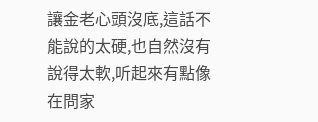讓金老心頭沒底,這話不能說的太硬,也自然沒有說得太軟,听起來有點像在問家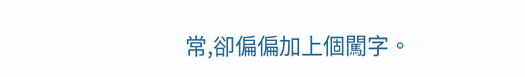常,卻偏偏加上個闖字。